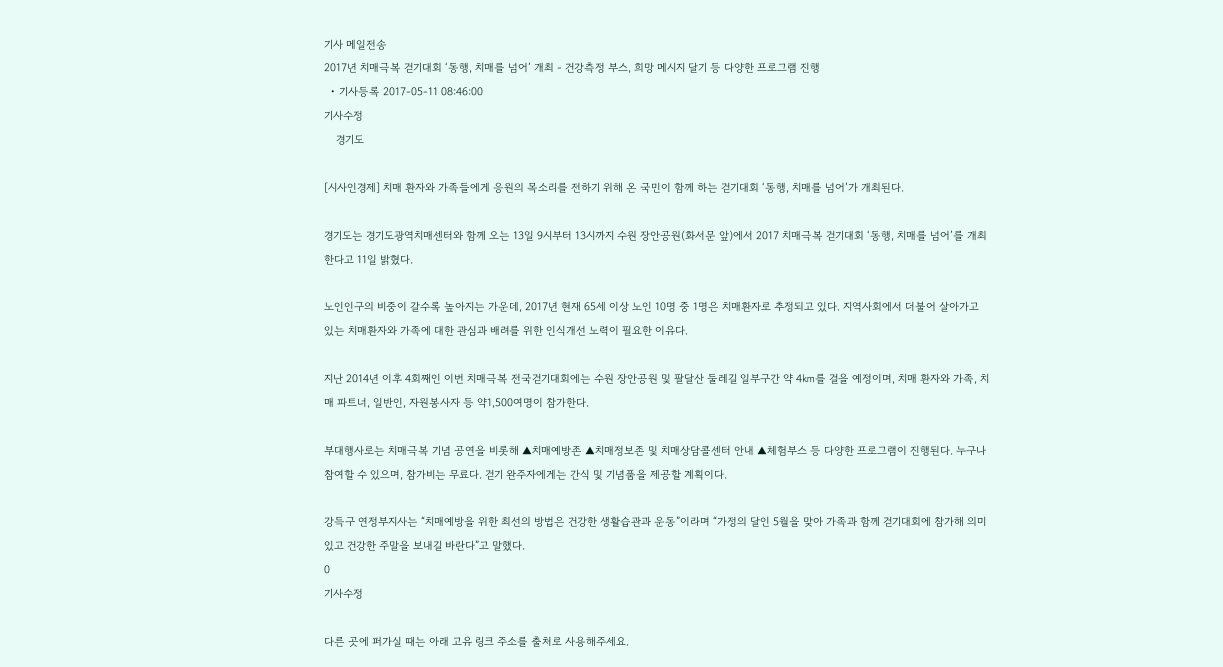기사 메일전송
2017년 치매극복 걷기대회 ‘동행, 치매를 넘어’ 개최 - 건강측정 부스, 희망 메시지 달기 등 다양한 프로그램 진행
  • 기사등록 2017-05-11 08:46:00
기사수정
    경기도

[시사인경제] 치매 환자와 가족들에게 응원의 목소리를 전하기 위해 온 국민이 함께 하는 걷기대회 ‘동행, 치매를 넘어’가 개최된다.

경기도는 경기도광역치매센터와 함께 오는 13일 9시부터 13시까지 수원 장안공원(화서문 앞)에서 2017 치매극복 걷기대회 ‘동행, 치매를 넘어’를 개최한다고 11일 밝혔다.

노인인구의 비중이 갈수록 높아지는 가운데, 2017년 현재 65세 이상 노인 10명 중 1명은 치매환자로 추정되고 있다. 지역사회에서 더불어 살아가고 있는 치매환자와 가족에 대한 관심과 배려를 위한 인식개선 노력이 필요한 이유다.

지난 2014년 이후 4회째인 이번 치매극복 전국걷기대회에는 수원 장안공원 및 팔달산 둘레길 일부구간 약 4㎞를 걸을 예정이며, 치매 환자와 가족, 치매 파트너, 일반인, 자원봉사자 등 약1,500여명이 참가한다.

부대행사로는 치매극복 기념 공연을 비롯해 ▲치매예방존 ▲치매정보존 및 치매상담콜센터 안내 ▲체험부스 등 다양한 프로그램이 진행된다. 누구나 참여할 수 있으며, 참가비는 무료다. 걷기 완주자에게는 간식 및 기념품을 제공할 계획이다.

강득구 연정부지사는 “치매예방을 위한 최선의 방법은 건강한 생활습관과 운동”이라며 “가정의 달인 5월을 맞아 가족과 함께 걷기대회에 참가해 의미 있고 건강한 주말을 보내길 바란다”고 말했다.
0
기사수정

다른 곳에 퍼가실 때는 아래 고유 링크 주소를 출처로 사용해주세요.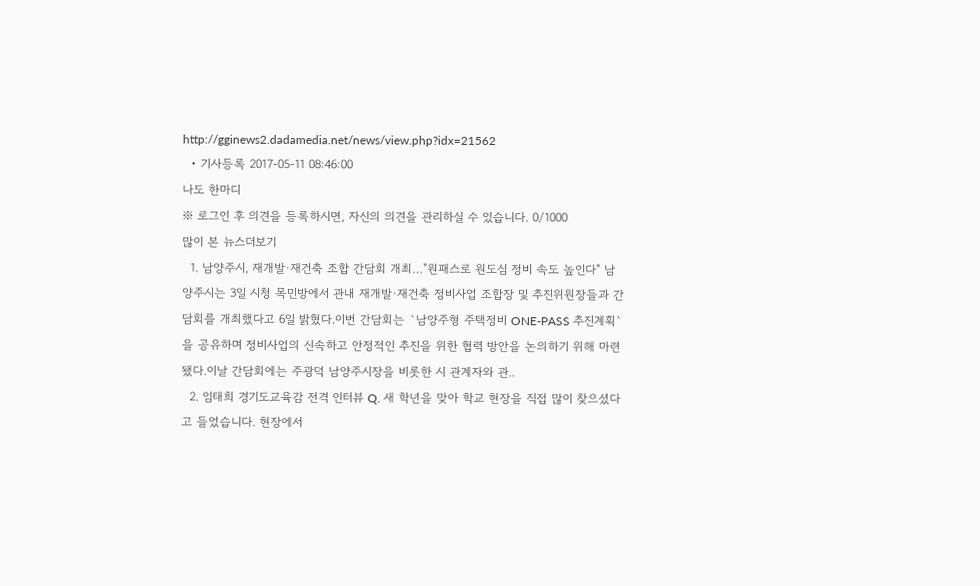http://gginews2.dadamedia.net/news/view.php?idx=21562
  • 기사등록 2017-05-11 08:46:00
나도 한마디
※ 로그인 후 의견을 등록하시면, 자신의 의견을 관리하실 수 있습니다. 0/1000
많이 본 뉴스더보기
  1. 남양주시, 재개발·재건축 조합 간담회 개최…"원패스로 원도심 정비 속도 높인다" 남양주시는 3일 시청 목민방에서 관내 재개발·재건축 정비사업 조합장 및 추진위원장들과 간담회를 개최했다고 6일 밝혔다.이번 간담회는 `남양주형 주택정비 ONE-PASS 추진계획`을 공유하며 정비사업의 신속하고 안정적인 추진을 위한 협력 방안을 논의하기 위해 마련됐다.이날 간담회에는 주광덕 남양주시장을 비롯한 시 관계자와 관..
  2. 임태희 경기도교육감 전격 인터뷰 Q. 새 학년을 맞아 학교 현장을 직접 많이 찾으셨다고 들었습니다. 현장에서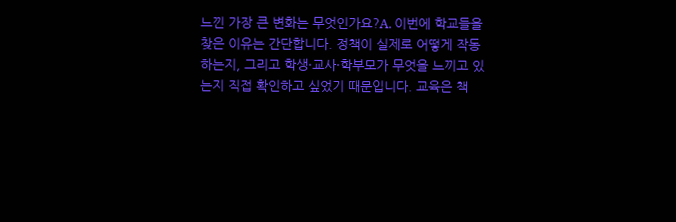느낀 가장 큰 변화는 무엇인가요?A. 이번에 학교들을 찾은 이유는 간단합니다. 정책이 실제로 어떻게 작동하는지, 그리고 학생·교사·학부모가 무엇을 느끼고 있는지 직접 확인하고 싶었기 때문입니다. 교육은 책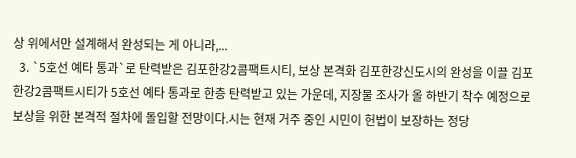상 위에서만 설계해서 완성되는 게 아니라,...
  3. `5호선 예타 통과`로 탄력받은 김포한강2콤팩트시티, 보상 본격화 김포한강신도시의 완성을 이끌 김포한강2콤팩트시티가 5호선 예타 통과로 한층 탄력받고 있는 가운데, 지장물 조사가 올 하반기 착수 예정으로 보상을 위한 본격적 절차에 돌입할 전망이다.시는 현재 거주 중인 시민이 헌법이 보장하는 정당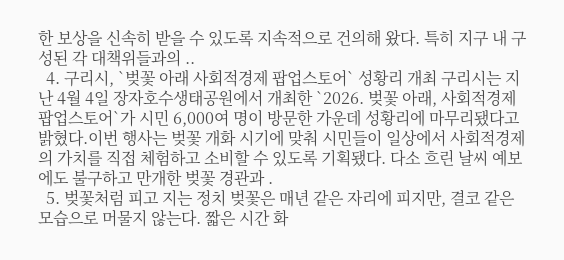한 보상을 신속히 받을 수 있도록 지속적으로 건의해 왔다. 특히 지구 내 구성된 각 대책위들과의 ..
  4. 구리시, `벚꽃 아래 사회적경제 팝업스토어` 성황리 개최 구리시는 지난 4월 4일 장자호수생태공원에서 개최한 `2026. 벚꽃 아래, 사회적경제 팝업스토어`가 시민 6,000여 명이 방문한 가운데 성황리에 마무리됐다고 밝혔다.이번 행사는 벚꽃 개화 시기에 맞춰 시민들이 일상에서 사회적경제의 가치를 직접 체험하고 소비할 수 있도록 기획됐다. 다소 흐린 날씨 예보에도 불구하고 만개한 벚꽃 경관과 .
  5. 벚꽃처럼 피고 지는 정치 벚꽃은 매년 같은 자리에 피지만, 결코 같은 모습으로 머물지 않는다. 짧은 시간 화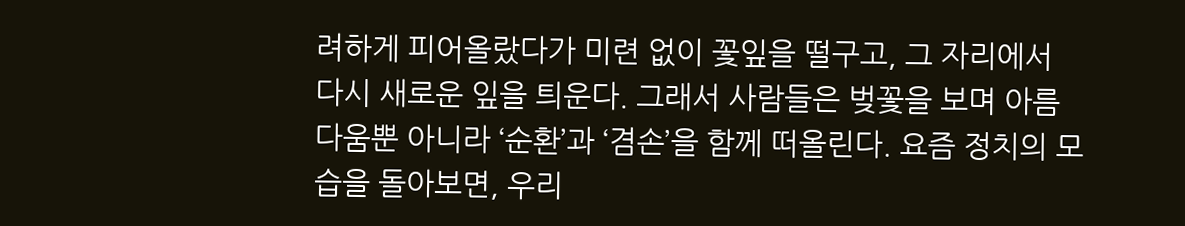려하게 피어올랐다가 미련 없이 꽃잎을 떨구고, 그 자리에서 다시 새로운 잎을 틔운다. 그래서 사람들은 벚꽃을 보며 아름다움뿐 아니라 ‘순환’과 ‘겸손’을 함께 떠올린다. 요즘 정치의 모습을 돌아보면, 우리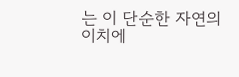는 이 단순한 자연의 이치에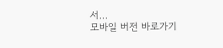서...
모바일 버전 바로가기